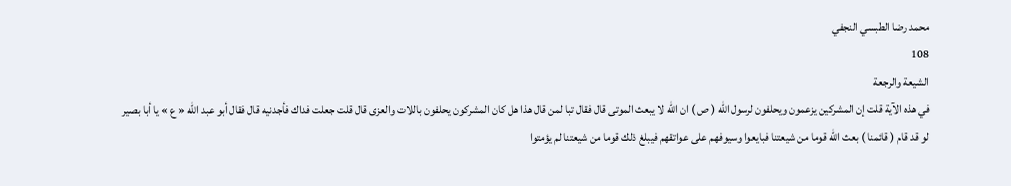محمد رضا الطبسي النجفي
108
الشيعة والرجعة
في هذه الآية قلت إن المشركين يزعمون ويحلفون لرسول اللّه ( ص ) ان الله لا يبعث الموتى قال فقال تبا لمن قال هذا هل كان المشركون يحلفون باللات والعزى قال قلت جعلت فداك فأجدنيه قال فقال أبو عبد الله « ع » يا أبا بصير لو قد قام ( قائمنا ) بعث الله قوما من شيعتنا فبايعوا وسيوفهم على عواتقهم فيبلغ ذلك قوما من شيعتنا لم يؤمتوا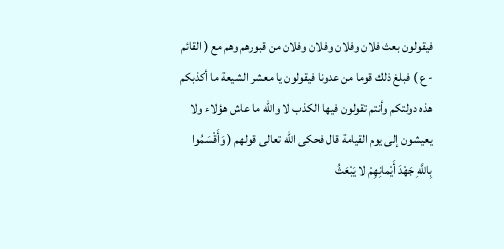فيقولون بعث فلان وفلان وفلان وفلان من قبورهم وهم مع ( القائم - ع ) فبلغ ذلك قوما من عدونا فيقولون يا معشر الشيعة ما أكذبكم هذه دولتكم وأنتم تقولون فيها الكذب لا والله ما عاش هؤلاء ولا يعيشون إلى يوم القيامة قال فحكى الله تعالى قولهم ( وَأَقْسَمُوا بِاللَّهِ جَهْدَ أَيْمانِهِمْ لا يَبْعَثُ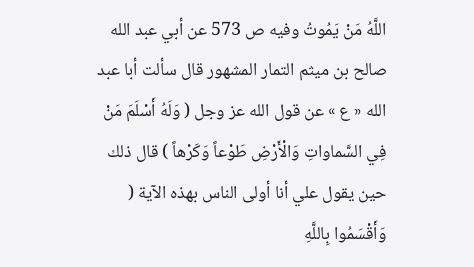اللَّهُ مَنْ يَمُوتُ وفيه ص 573 عن أبي عبد الله صالح بن ميثم التمار المشهور قال سألت أبا عبد الله « ع » عن قول الله عز وجل ( وَلَهُ أَسْلَمَ مَنْ فِي السَّماواتِ وَالْأَرْضِ طَوْعاً وَكَرْهاً ) قال ذلك حين يقول علي أنا أولى الناس بهذه الآية ( وَأَقْسَمُوا بِاللَّهِ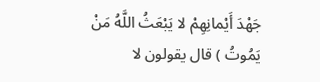جَهْدَ أَيْمانِهِمْ لا يَبْعَثُ اللَّهُ مَنْ يَمُوتُ ) قال يقولون لا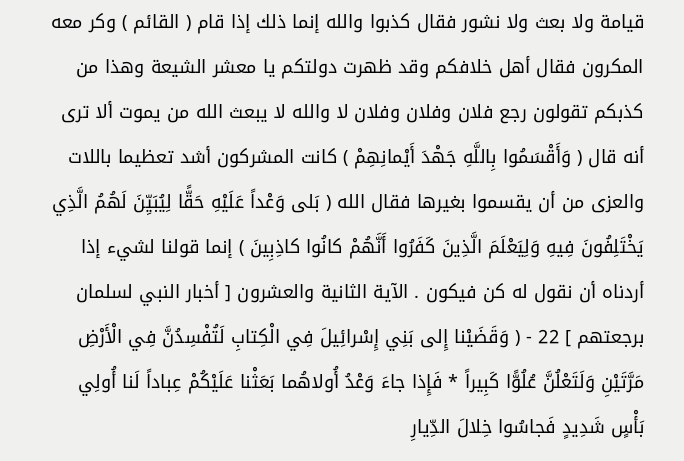قيامة ولا بعث ولا نشور فقال كذبوا والله إنما ذلك إذا قام ( القائم ) وكر معه المكرون فقال أهل خلافكم وقد ظهرت دولتكم يا معشر الشيعة وهذا من كذبكم تقولون رجع فلان وفلان وفلان لا والله لا يبعث الله من يموت ألا ترى أنه قال ( وَأَقْسَمُوا بِاللَّهِ جَهْدَ أَيْمانِهِمْ ) كانت المشركون أشد تعظيما باللات والعزى من أن يقسموا بغيرها فقال الله ( بَلى وَعْداً عَلَيْهِ حَقًّا لِيُبَيِّنَ لَهُمُ الَّذِي يَخْتَلِفُونَ فِيهِ وَلِيَعْلَمَ الَّذِينَ كَفَرُوا أَنَّهُمْ كانُوا كاذِبِينَ ) إنما قولنا لشيء إذا أردناه أن نقول له كن فيكون . الآية الثانية والعشرون [ أخبار النبي لسلمان برجعتهم ] 22 - ( وَقَضَيْنا إِلى بَنِي إِسْرائِيلَ فِي الْكِتابِ لَتُفْسِدُنَّ فِي الْأَرْضِ مَرَّتَيْنِ وَلَتَعْلُنَّ عُلُوًّا كَبِيراً * فَإِذا جاءَ وَعْدُ أُولاهُما بَعَثْنا عَلَيْكُمْ عِباداً لَنا أُولِي بَأْسٍ شَدِيدٍ فَجاسُوا خِلالَ الدِّيارِ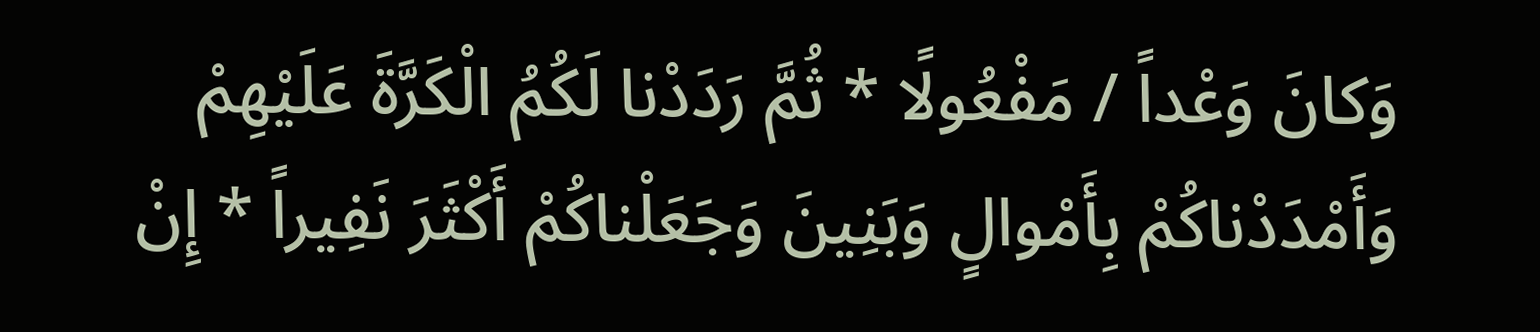وَكانَ وَعْداً / مَفْعُولًا * ثُمَّ رَدَدْنا لَكُمُ الْكَرَّةَ عَلَيْهِمْ وَأَمْدَدْناكُمْ بِأَمْوالٍ وَبَنِينَ وَجَعَلْناكُمْ أَكْثَرَ نَفِيراً * إِنْ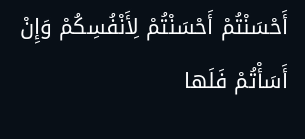أَحْسَنْتُمْ أَحْسَنْتُمْ لِأَنْفُسِكُمْ وَإِنْ أَسَأْتُمْ فَلَها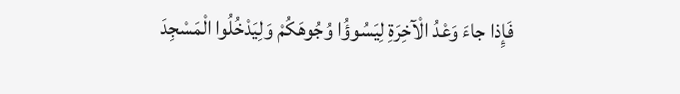فَإِذا جاءَ وَعْدُ الْآخِرَةِ لِيَسُوؤُا وُجُوهَكُمْ وَلِيَدْخُلُوا الْمَسْجِدَ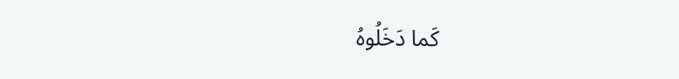كَما دَخَلُوهُ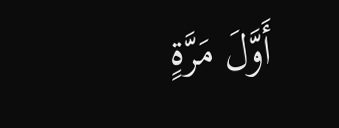أَوَّلَ مَرَّةٍ